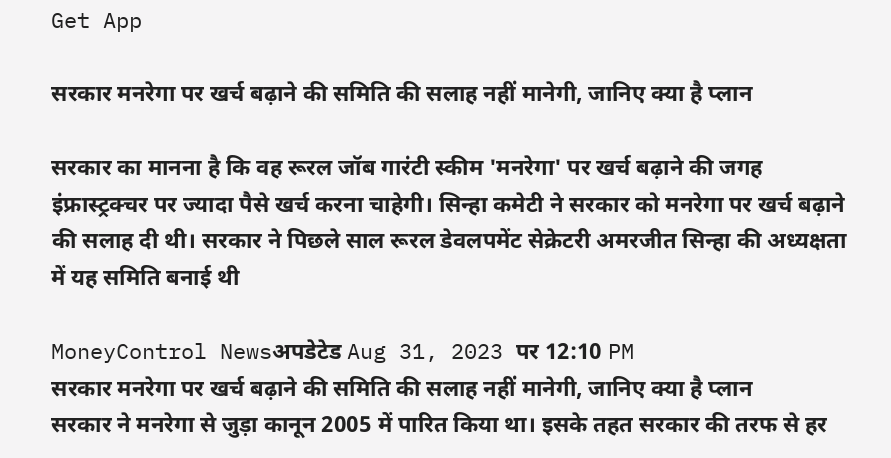Get App

सरकार मनरेगा पर खर्च बढ़ाने की समिति की सलाह नहीं मानेगी, जानिए क्या है प्लान

सरकार का मानना है कि वह रूरल जॉब गारंटी स्कीम 'मनरेगा' पर खर्च बढ़ाने की जगह इंफ्रास्ट्रक्चर पर ज्यादा पैसे खर्च करना चाहेगी। सिन्हा कमेटी ने सरकार को मनरेगा पर खर्च बढ़ाने की सलाह दी थी। सरकार ने पिछले साल रूरल डेवलपमेंट सेक्रेटरी अमरजीत सिन्हा की अध्यक्षता में यह समिति बनाई थी

MoneyControl Newsअपडेटेड Aug 31, 2023 पर 12:10 PM
सरकार मनरेगा पर खर्च बढ़ाने की समिति की सलाह नहीं मानेगी, जानिए क्या है प्लान
सरकार ने मनरेगा से जुड़ा कानून 2005 में पारित किया था। इसके तहत सरकार की तरफ से हर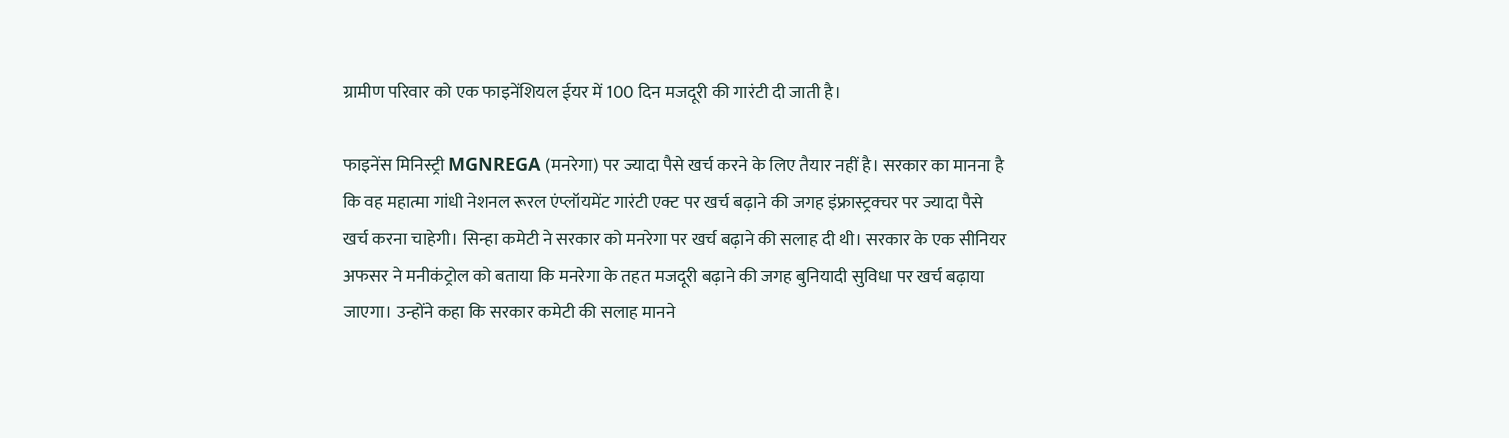ग्रामीण परिवार को एक फाइनेंशियल ईयर में 100 दिन मजदूरी की गारंटी दी जाती है।

फाइनेंस मिनिस्ट्री MGNREGA (मनरेगा) पर ज्यादा पैसे खर्च करने के लिए तैयार नहीं है। सरकार का मानना है कि वह महात्मा गांधी नेशनल रूरल एंप्लॉयमेंट गारंटी एक्ट पर खर्च बढ़ाने की जगह इंफ्रास्ट्रक्चर पर ज्यादा पैसे खर्च करना चाहेगी। सिन्हा कमेटी ने सरकार को मनरेगा पर खर्च बढ़ाने की सलाह दी थी। सरकार के एक सीनियर अफसर ने मनीकंट्रोल को बताया कि मनरेगा के तहत मजदूरी बढ़ाने की जगह बुनियादी सुविधा पर खर्च बढ़ाया जाएगा। उन्होंने कहा कि सरकार कमेटी की सलाह मानने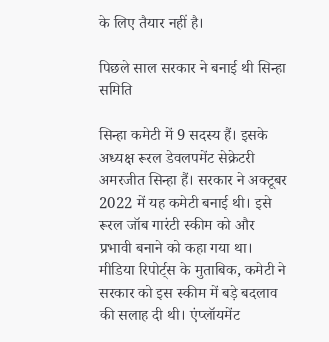के लिए तैयार नहीं है।

पिछले साल सरकार ने बनाई थी सिन्हा समिति

सिन्हा कमेटी में 9 सदस्य हैं। इसके अध्यक्ष रूरल डेवलपमेंट सेक्रेटरी अमरजीत सिन्हा हैं। सरकार ने अक्टूबर 2022 में यह कमेटी बनाई थी। इसे रूरल जॉब गारंटी स्कीम को और प्रभावी बनाने को कहा गया था। मीडिया रिपोर्ट्स के मुताबिक, कमेटी ने सरकार को इस स्कीम में बड़े बदलाव की सलाह दी थी। एंप्लॉयमेंट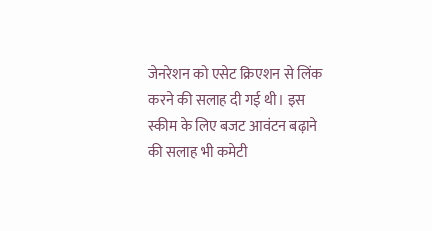जेनरेशन को एसेट क्रिएशन से लिंक करने की सलाह दी गई थी। इस स्कीम के लिए बजट आवंटन बढ़ाने की सलाह भी कमेटी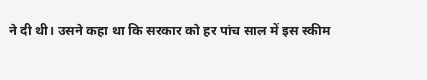ने दी थी। उसने कहा था कि सरकार को हर पांच साल में इस स्कीम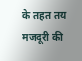के तहत तय मजदूरी की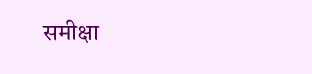समीक्षा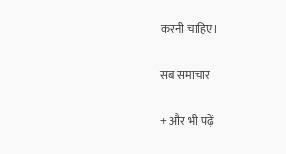करनी चाहिए।

सब समाचार

+ और भी पढ़ें